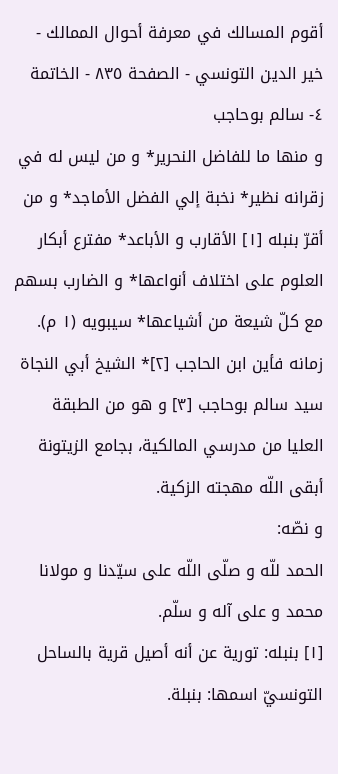أقوم المسالك في معرفة أحوال الممالك - خير الدين التونسي - الصفحة ٨٣٥ - الخاتمة
٤- سالم بوحاجب
و منها ما للفاضل النحرير* و من ليس له في زقرانه نظير* نخبة إلي الفضل الأماجد* و من أقرّ بنبله [١] الأقارب و الأباعد* مفترع أبكار العلوم على اختلاف أنواعها* و الضارب بسهم مع كلّ شيعة من أشياعها* سيبويه (١ م).
زمانه فأين ابن الحاجب [٢]* الشيخ أبي النجاة سيد سالم بوحاجب [٣] و هو من الطبقة العليا من مدرسي المالكية، بجامع الزيتونة أبقى اللّه مهجته الزكية.
و نصّه:
الحمد للّه و صلّى اللّه على سيّدنا و مولانا محمد و على آله و سلّم.
[١] بنبله: تورية عن أنه أصيل قرية بالساحل التونسيّ اسمها: بنبلة.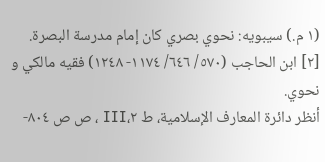(١ م.) سيبويه: نحوي بصري كان إمام مدرسة البصرة.
[٢] ابن الحاجب (٥٧٠/ ٦٤٦/ ١١٧٤- ١٢٤٨) فقيه مالكي و نحوي.
أنظر دائرة المعارف الإسلامية، ط ٢،III ، ص ص ٨٠٤-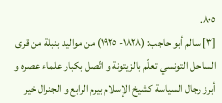٨٠٥.
[٣] سالم أبو حاجب: (١٨٢٨- ١٩٢٥) من مواليد بنبلة من قرى الساحل التونسي تعلّم بالزيتونة و اتّصل بكبار علماء عصره و أبرز رجال السياسة كشيخ الإسلام بيرم الرابع و الجنرال خير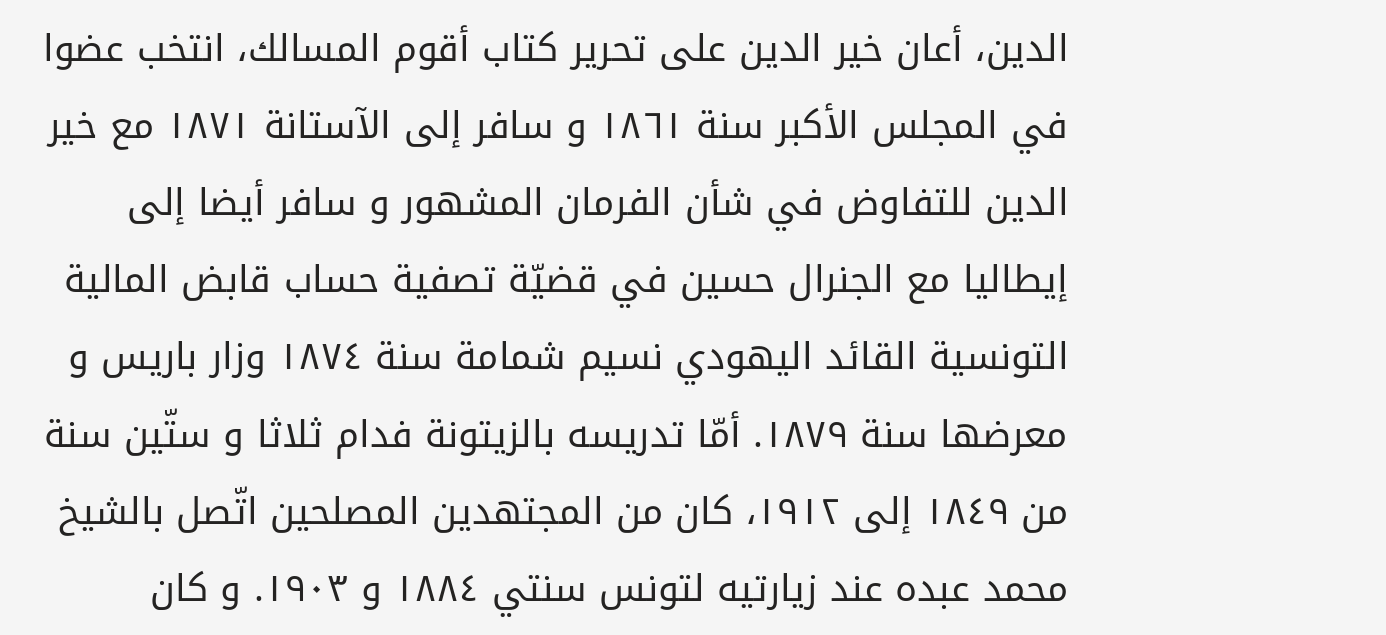الدين، أعان خير الدين على تحرير كتاب أقوم المسالك، انتخب عضوا في المجلس الأكبر سنة ١٨٦١ و سافر إلى الآستانة ١٨٧١ مع خير الدين للتفاوض في شأن الفرمان المشهور و سافر أيضا إلى إيطاليا مع الجنرال حسين في قضيّة تصفية حساب قابض المالية التونسية القائد اليهودي نسيم شمامة سنة ١٨٧٤ وزار باريس و معرضها سنة ١٨٧٩. أمّا تدريسه بالزيتونة فدام ثلاثا و ستّين سنة من ١٨٤٩ إلى ١٩١٢، كان من المجتهدين المصلحين اتّصل بالشيخ محمد عبده عند زيارتيه لتونس سنتي ١٨٨٤ و ١٩٠٣. و كان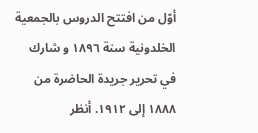أوّل من افتتح الدروس بالجمعية الخلدونية سنة ١٨٩٦ و شارك في تحرير جريدة الحاضرة من ١٨٨٨ إلى ١٩١٢. أنظر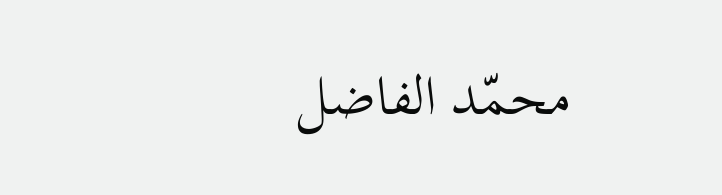محمّد الفاضل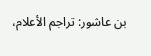بن عاشور: تراجم الأعلام،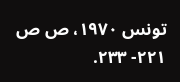تونس ١٩٧٠، ص ص ٢٢١- ٢٣٣.